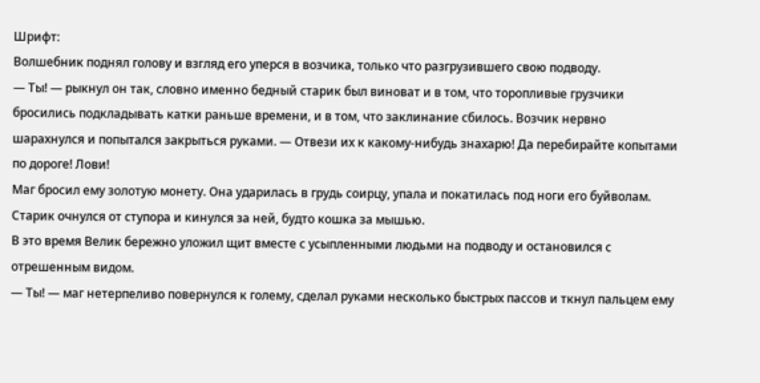Шрифт:
Волшебник поднял голову и взгляд его уперся в возчика, только что разгрузившего свою подводу.
— Ты! — рыкнул он так, словно именно бедный старик был виноват и в том, что торопливые грузчики бросились подкладывать катки раньше времени, и в том, что заклинание сбилось. Возчик нервно шарахнулся и попытался закрыться руками. — Отвези их к какому-нибудь знахарю! Да перебирайте копытами по дороге! Лови!
Маг бросил ему золотую монету. Она ударилась в грудь соирцу, упала и покатилась под ноги его буйволам. Старик очнулся от ступора и кинулся за ней, будто кошка за мышью.
В это время Велик бережно уложил щит вместе с усыпленными людьми на подводу и остановился с отрешенным видом.
— Ты! — маг нетерпеливо повернулся к голему, сделал руками несколько быстрых пассов и ткнул пальцем ему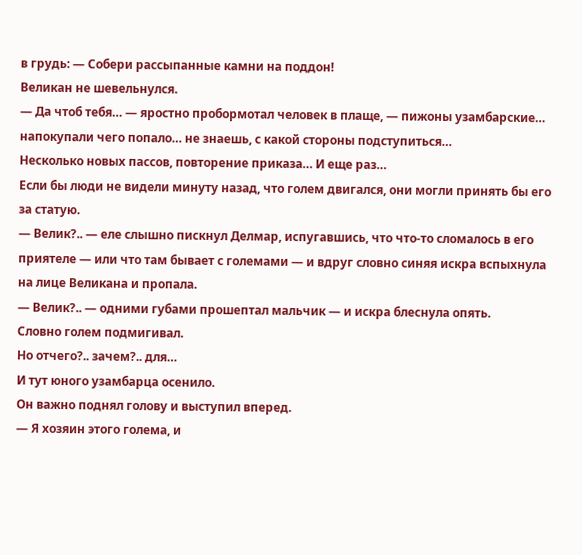в грудь: — Собери рассыпанные камни на поддон!
Великан не шевельнулся.
— Да чтоб тебя… — яростно пробормотал человек в плаще, — пижоны узамбарские… напокупали чего попало… не знаешь, с какой стороны подступиться…
Несколько новых пассов, повторение приказа… И еще раз…
Если бы люди не видели минуту назад, что голем двигался, они могли принять бы его за статую.
— Велик?.. — еле слышно пискнул Делмар, испугавшись, что что-то сломалось в его приятеле — или что там бывает с големами — и вдруг словно синяя искра вспыхнула на лице Великана и пропала.
— Велик?.. — одними губами прошептал мальчик — и искра блеснула опять.
Словно голем подмигивал.
Но отчего?.. зачем?.. для…
И тут юного узамбарца осенило.
Он важно поднял голову и выступил вперед.
— Я хозяин этого голема, и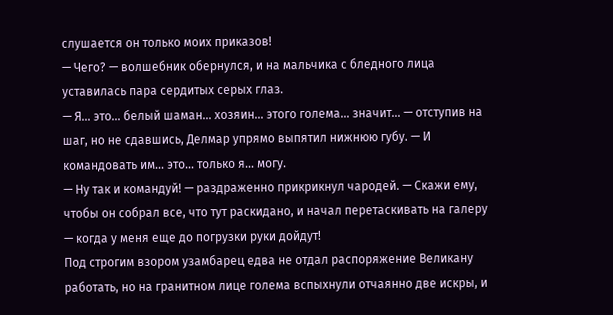слушается он только моих приказов!
— Чего? — волшебник обернулся, и на мальчика с бледного лица уставилась пара сердитых серых глаз.
— Я… это… белый шаман… хозяин… этого голема… значит… — отступив на шаг, но не сдавшись, Делмар упрямо выпятил нижнюю губу. — И командовать им… это… только я… могу.
— Ну так и командуй! — раздраженно прикрикнул чародей. — Скажи ему, чтобы он собрал все, что тут раскидано, и начал перетаскивать на галеру — когда у меня еще до погрузки руки дойдут!
Под строгим взором узамбарец едва не отдал распоряжение Великану работать, но на гранитном лице голема вспыхнули отчаянно две искры, и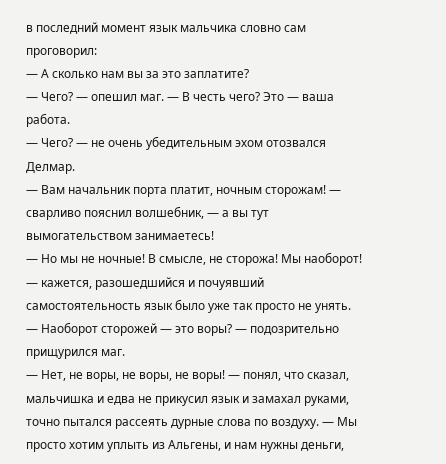в последний момент язык мальчика словно сам проговорил:
— А сколько нам вы за это заплатите?
— Чего? — опешил маг. — В честь чего? Это — ваша работа.
— Чего? — не очень убедительным эхом отозвался Делмар.
— Вам начальник порта платит, ночным сторожам! — сварливо пояснил волшебник, — а вы тут вымогательством занимаетесь!
— Но мы не ночные! В смысле, не сторожа! Мы наоборот! — кажется, разошедшийся и почуявший самостоятельность язык было уже так просто не унять.
— Наоборот сторожей — это воры? — подозрительно прищурился маг.
— Нет, не воры, не воры, не воры! — понял, что сказал, мальчишка и едва не прикусил язык и замахал руками, точно пытался рассеять дурные слова по воздуху. — Мы просто хотим уплыть из Альгены, и нам нужны деньги,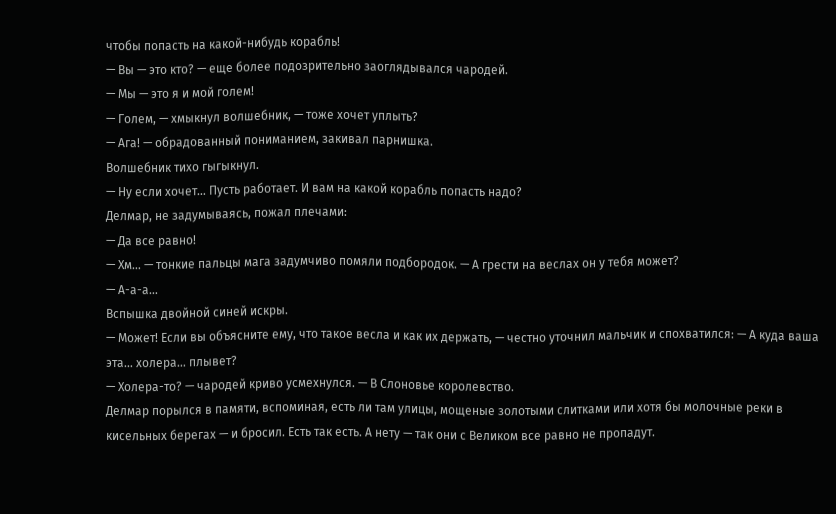чтобы попасть на какой-нибудь корабль!
— Вы — это кто? — еще более подозрительно заоглядывался чародей.
— Мы — это я и мой голем!
— Голем, — хмыкнул волшебник, — тоже хочет уплыть?
— Ага! — обрадованный пониманием, закивал парнишка.
Волшебник тихо гыгыкнул.
— Ну если хочет… Пусть работает. И вам на какой корабль попасть надо?
Делмар, не задумываясь, пожал плечами:
— Да все равно!
— Хм… — тонкие пальцы мага задумчиво помяли подбородок. — А грести на веслах он у тебя может?
— А-а-а…
Вспышка двойной синей искры.
— Может! Если вы объясните ему, что такое весла и как их держать, — честно уточнил мальчик и спохватился: — А куда ваша эта… холера… плывет?
— Холера-то? — чародей криво усмехнулся. — В Слоновье королевство.
Делмар порылся в памяти, вспоминая, есть ли там улицы, мощеные золотыми слитками или хотя бы молочные реки в кисельных берегах — и бросил. Есть так есть. А нету — так они с Великом все равно не пропадут.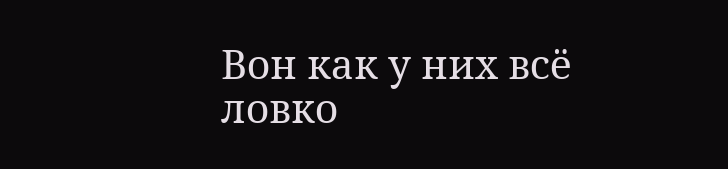Вон как у них всё ловко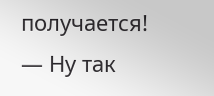получается!
— Ну так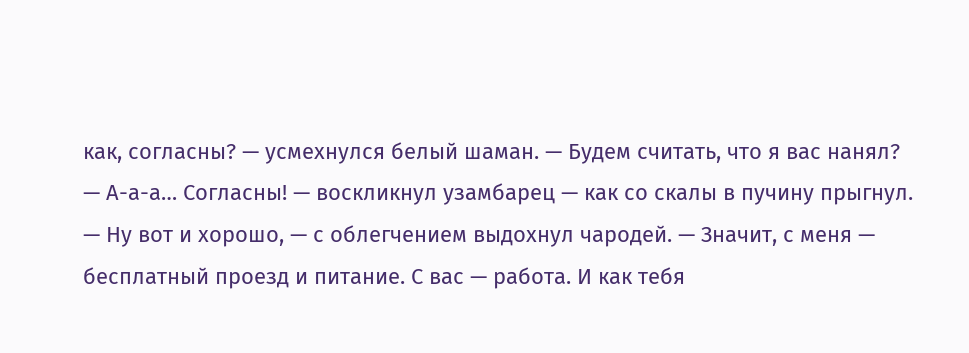как, согласны? — усмехнулся белый шаман. — Будем считать, что я вас нанял?
— А-а-а… Согласны! — воскликнул узамбарец — как со скалы в пучину прыгнул.
— Ну вот и хорошо, — с облегчением выдохнул чародей. — Значит, с меня — бесплатный проезд и питание. С вас — работа. И как тебя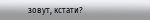зовут, кстати?